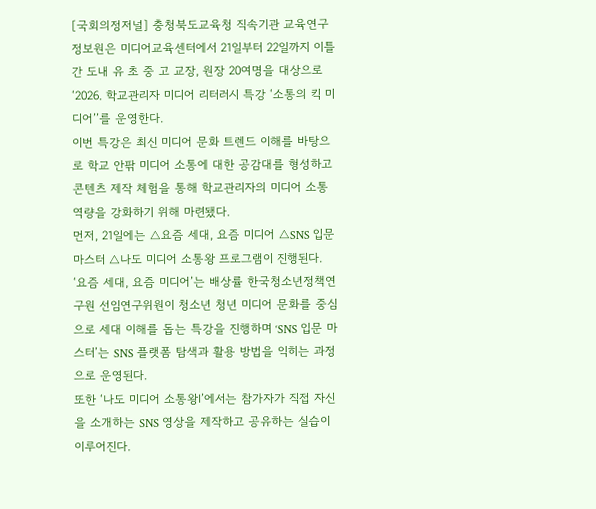[국회의정저널] 충청북도교육청 직속기관 교육연구정보원은 미디어교육센터에서 21일부터 22일까지 이틀간 도내 유 초 중 고 교장, 원장 20여명을 대상으로 ‘2026. 학교관리자 미디어 리터러시 특강 ‘소통의 킥 미디어’’를 운영한다.
이번 특강은 최신 미디어 문화 트렌드 이해를 바탕으로 학교 안팎 미디어 소통에 대한 공감대를 형성하고 콘텐츠 제작 체험을 통해 학교관리자의 미디어 소통 역량을 강화하기 위해 마련됐다.
먼저, 21일에는 △요즘 세대, 요즘 미디어 △SNS 입문 마스터 △나도 미디어 소통왕 프로그램이 진행된다.
‘요즘 세대, 요즘 미디어’는 배상률 한국청소년정책연구원 선임연구위원이 청소년 청년 미디어 문화를 중심으로 세대 이해를 돕는 특강을 진행하며 ‘SNS 입문 마스터’는 SNS 플랫폼 탐색과 활용 방법을 익히는 과정으로 운영된다.
또한 ‘나도 미디어 소통왕Ⅰ’에서는 참가자가 직접 자신을 소개하는 SNS 영상을 제작하고 공유하는 실습이 이루어진다.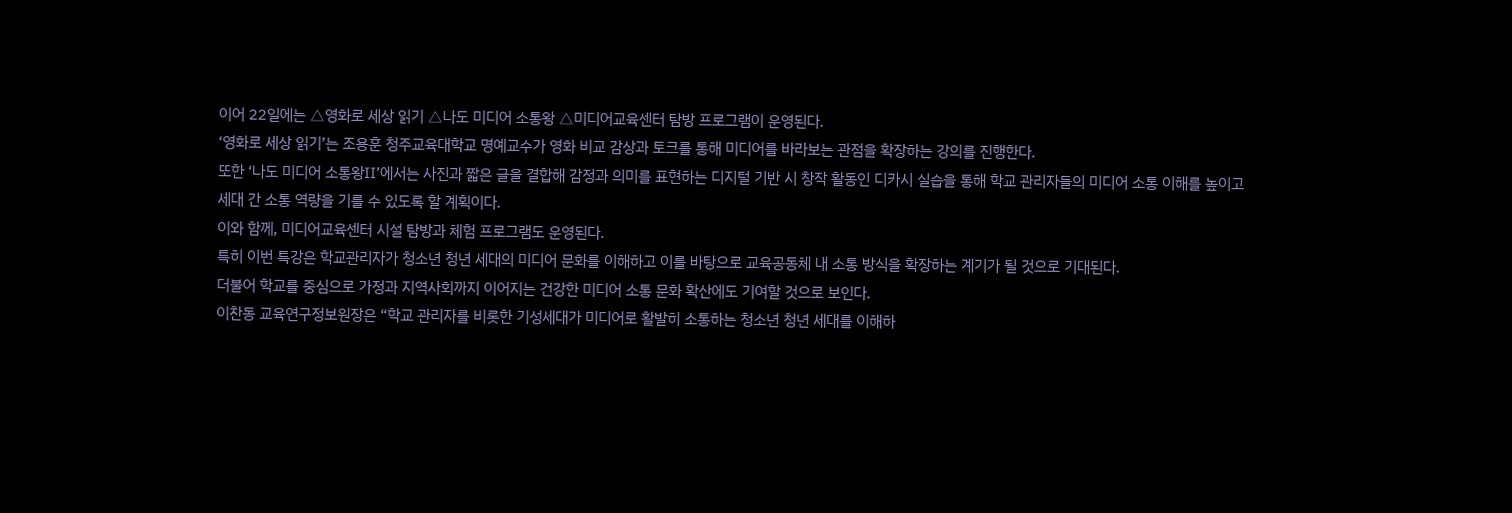이어 22일에는 △영화로 세상 읽기 △나도 미디어 소통왕 △미디어교육센터 탐방 프로그램이 운영된다.
‘영화로 세상 읽기’는 조용훈 청주교육대학교 명예교수가 영화 비교 감상과 토크를 통해 미디어를 바라보는 관점을 확장하는 강의를 진행한다.
또한 ‘나도 미디어 소통왕Ⅱ’에서는 사진과 짧은 글을 결합해 감정과 의미를 표현하는 디지털 기반 시 창작 활동인 디카시 실습을 통해 학교 관리자들의 미디어 소통 이해를 높이고 세대 간 소통 역량을 기를 수 있도록 할 계획이다.
이와 함께, 미디어교육센터 시설 탐방과 체험 프로그램도 운영된다.
특히 이번 특강은 학교관리자가 청소년 청년 세대의 미디어 문화를 이해하고 이를 바탕으로 교육공동체 내 소통 방식을 확장하는 계기가 될 것으로 기대된다.
더불어 학교를 중심으로 가정과 지역사회까지 이어지는 건강한 미디어 소통 문화 확산에도 기여할 것으로 보인다.
이찬동 교육연구정보원장은 “학교 관리자를 비롯한 기성세대가 미디어로 활발히 소통하는 청소년 청년 세대를 이해하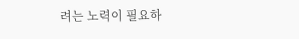려는 노력이 필요하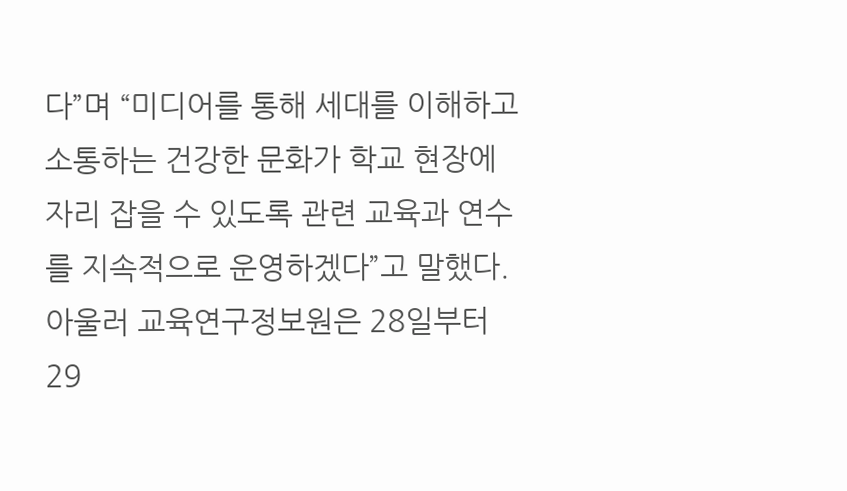다”며 “미디어를 통해 세대를 이해하고 소통하는 건강한 문화가 학교 현장에 자리 잡을 수 있도록 관련 교육과 연수를 지속적으로 운영하겠다”고 말했다.
아울러 교육연구정보원은 28일부터 29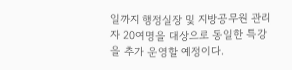일까지 행정실장 및 지방공무원 관리자 20여명을 대상으로 동일한 특강을 추가 운영할 예정이다.